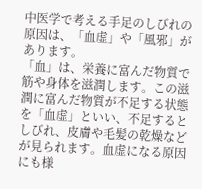中医学で考える手足のしびれの原因は、「血虚」や「風邪」があります。
「血」は、栄養に富んだ物質で筋や身体を滋潤します。この滋潤に富んだ物質が不足する状態を「血虚」といい、不足するとしびれ、皮膚や毛髪の乾燥などが見られます。血虚になる原因にも様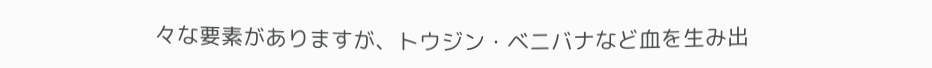々な要素がありますが、トウジン・ベニバナなど血を生み出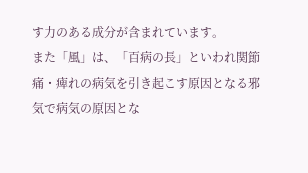す力のある成分が含まれています。
また「風」は、「百病の長」といわれ関節痛・痺れの病気を引き起こす原因となる邪気で病気の原因とな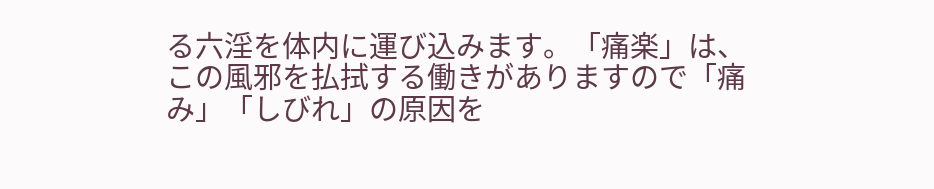る六淫を体内に運び込みます。「痛楽」は、この風邪を払拭する働きがありますので「痛み」「しびれ」の原因を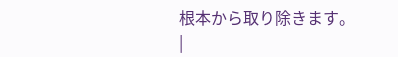根本から取り除きます。 |